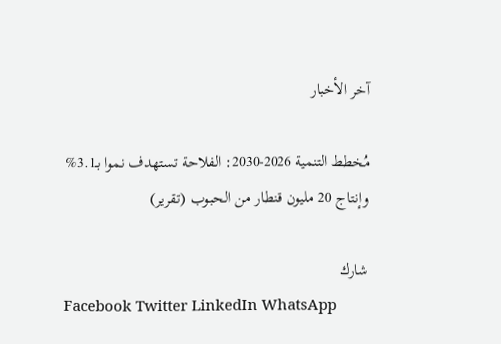آخر الأخبار

مُخطط التنمية 2026-2030: الفلاحة تستهدف نموا بـ3.1% وإنتاج 20 مليون قنطار من الحبوب (تقرير)

شارك
Facebook Twitter LinkedIn WhatsApp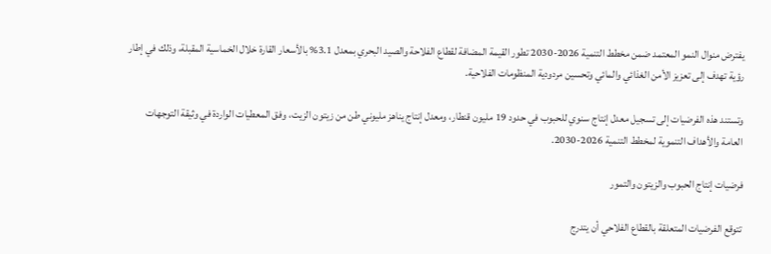يفترض منوال النمو المعتمد ضمن مخطط التنمية 2026-2030 تطور القيمة المضافة لقطاع الفلاحة والصيد البحري بمعدل 3.1% بالأسعار القارة خلال الخماسية المقبلة، وذلك في إطار رؤية تهدف إلى تعزيز الأمن الغذائي والمائي وتحسين مردودية المنظومات الفلاحية.

وتستند هذه الفرضيات إلى تسجيل معدل إنتاج سنوي للحبوب في حدود 19 مليون قنطار، ومعدل إنتاج يناهز مليوني طن من زيتون الزيت، وفق المعطيات الواردة في وثيقة التوجهات العامة والأهداف التنموية لمخطط التنمية 2026-2030.

فرضيات إنتاج الحبوب والزيتون والتمور

تتوقع الفرضيات المتعلقة بالقطاع الفلاحي أن يتدرج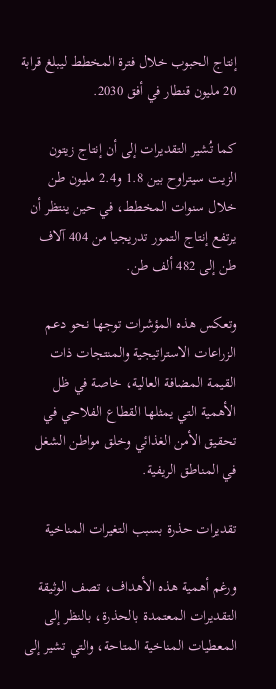إنتاج الحبوب خلال فترة المخطط ليبلغ قرابة 20 مليون قنطار في أفق 2030.

كما تُشير التقديرات إلى أن إنتاج زيتون الزيت سيتراوح بين 1.8 و2.4 مليون طن خلال سنوات المخطط، في حين ينتظر أن يرتفع إنتاج التمور تدريجيا من 404 آلاف طن إلى 482 ألف طن.

وتعكس هذه المؤشرات توجها نحو دعم الزراعات الاستراتيجية والمنتجات ذات القيمة المضافة العالية، خاصة في ظل الأهمية التي يمثلها القطاع الفلاحي في تحقيق الأمن الغذائي وخلق مواطن الشغل في المناطق الريفية.

تقديرات حذرة بسبب التغيرات المناخية

ورغم أهمية هذه الأهداف، تصف الوثيقة التقديرات المعتمدة بالحذرة، بالنظر إلى المعطيات المناخية المتاحة، والتي تشير إلى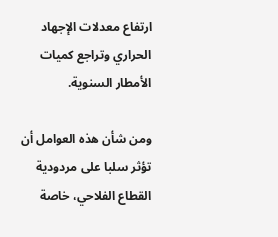ارتفاع معدلات الإجهاد الحراري وتراجع كميات الأمطار السنوية.

ومن شأن هذه العوامل أن تؤثر سلبا على مردودية القطاع الفلاحي، خاصة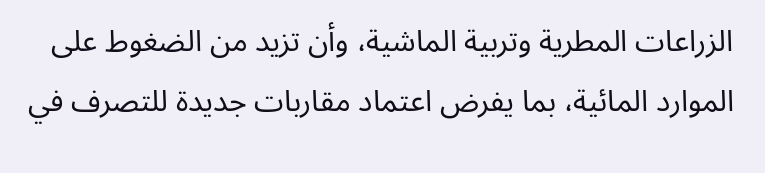الزراعات المطرية وتربية الماشية، وأن تزيد من الضغوط على الموارد المائية، بما يفرض اعتماد مقاربات جديدة للتصرف في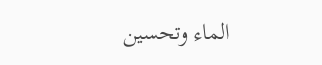الماء وتحسين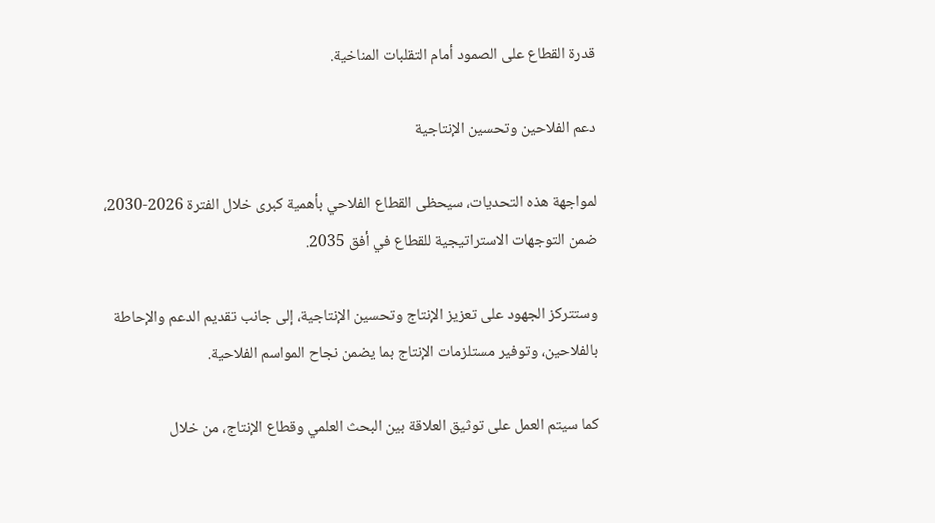قدرة القطاع على الصمود أمام التقلبات المناخية.

دعم الفلاحين وتحسين الإنتاجية

لمواجهة هذه التحديات، سيحظى القطاع الفلاحي بأهمية كبرى خلال الفترة 2026-2030، ضمن التوجهات الاستراتيجية للقطاع في أفق 2035.

وستتركز الجهود على تعزيز الإنتاج وتحسين الإنتاجية، إلى جانب تقديم الدعم والإحاطة بالفلاحين، وتوفير مستلزمات الإنتاج بما يضمن نجاح المواسم الفلاحية.

كما سيتم العمل على توثيق العلاقة بين البحث العلمي وقطاع الإنتاج، من خلال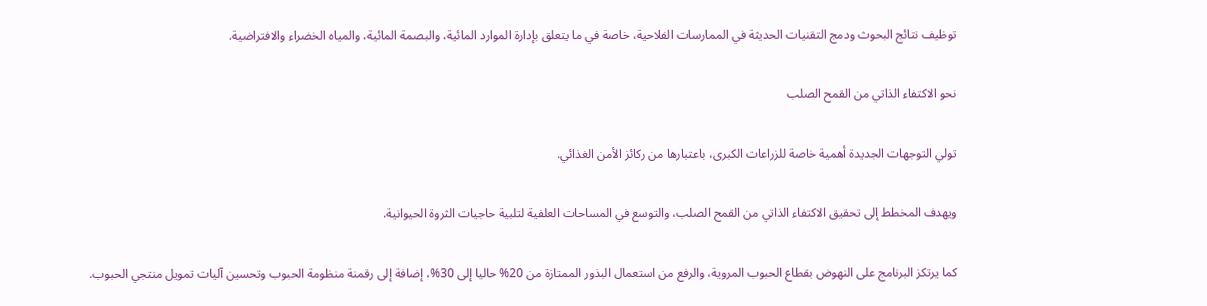توظيف نتائج البحوث ودمج التقنيات الحديثة في الممارسات الفلاحية، خاصة في ما يتعلق بإدارة الموارد المائية، والبصمة المائية، والمياه الخضراء والافتراضية.

نحو الاكتفاء الذاتي من القمح الصلب

تولي التوجهات الجديدة أهمية خاصة للزراعات الكبرى، باعتبارها من ركائز الأمن الغذائي.

ويهدف المخطط إلى تحقيق الاكتفاء الذاتي من القمح الصلب، والتوسع في المساحات العلفية لتلبية حاجيات الثروة الحيوانية.

كما يرتكز البرنامج على النهوض بقطاع الحبوب المروية، والرفع من استعمال البذور الممتازة من 20% حاليا إلى 30%، إضافة إلى رقمنة منظومة الحبوب وتحسين آليات تمويل منتجي الحبوب.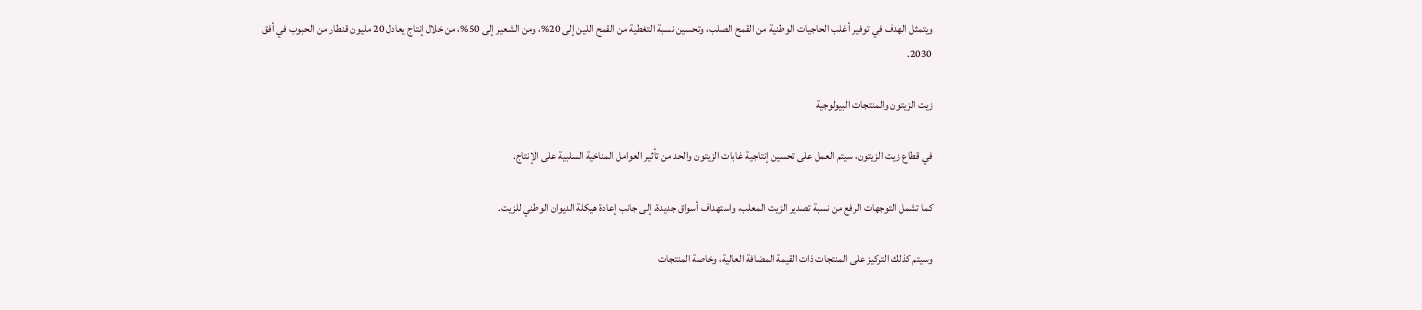ويتمثل الهدف في توفير أغلب الحاجيات الوطنية من القمح الصلب، وتحسين نسبة التغطية من القمح اللين إلى 20%، ومن الشعير إلى 50%، من خلال إنتاج يعادل 20 مليون قنطار من الحبوب في أفق 2030.

زيت الزيتون والمنتجات البيولوجية

في قطاع زيت الزيتون، سيتم العمل على تحسين إنتاجية غابات الزيتون والحد من تأثير العوامل المناخية السلبية على الإنتاج.

كما تشمل التوجهات الرفع من نسبة تصدير الزيت المعلب، واستهداف أسواق جديدة، إلى جانب إعادة هيكلة الديوان الوطني للزيت.

وسيتم كذلك التركيز على المنتجات ذات القيمة المضافة العالية، وخاصة المنتجات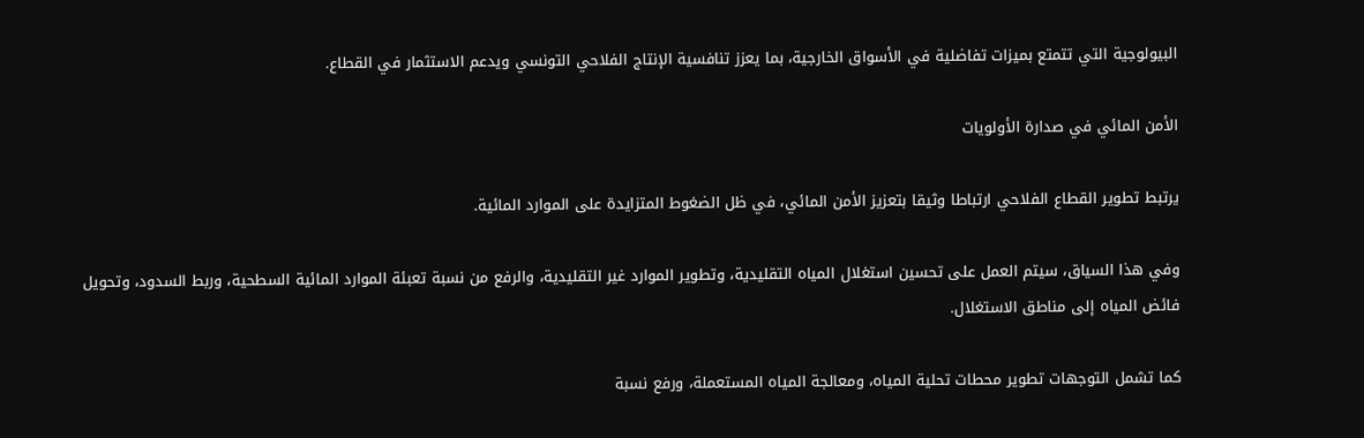البيولوجية التي تتمتع بميزات تفاضلية في الأسواق الخارجية، بما يعزز تنافسية الإنتاج الفلاحي التونسي ويدعم الاستثمار في القطاع.

الأمن المائي في صدارة الأولويات

يرتبط تطوير القطاع الفلاحي ارتباطا وثيقا بتعزيز الأمن المائي، في ظل الضغوط المتزايدة على الموارد المائية.

وفي هذا السياق، سيتم العمل على تحسين استغلال المياه التقليدية، وتطوير الموارد غير التقليدية، والرفع من نسبة تعبئة الموارد المائية السطحية، وربط السدود، وتحويل فائض المياه إلى مناطق الاستغلال.

كما تشمل التوجهات تطوير محطات تحلية المياه، ومعالجة المياه المستعملة، ورفع نسبة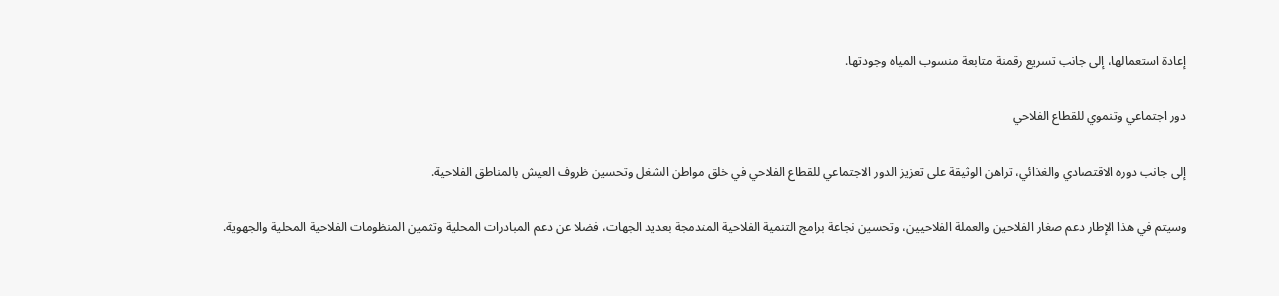إعادة استعمالها، إلى جانب تسريع رقمنة متابعة منسوب المياه وجودتها.

دور اجتماعي وتنموي للقطاع الفلاحي

إلى جانب دوره الاقتصادي والغذائي، تراهن الوثيقة على تعزيز الدور الاجتماعي للقطاع الفلاحي في خلق مواطن الشغل وتحسين ظروف العيش بالمناطق الفلاحية.

وسيتم في هذا الإطار دعم صغار الفلاحين والعملة الفلاحيين، وتحسين نجاعة برامج التنمية الفلاحية المندمجة بعديد الجهات، فضلا عن دعم المبادرات المحلية وتثمين المنظومات الفلاحية المحلية والجهوية.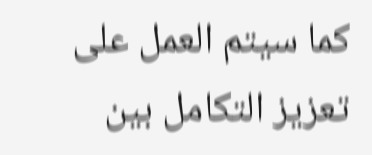كما سيتم العمل على تعزيز التكامل بين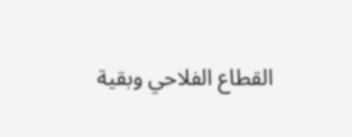القطاع الفلاحي وبقية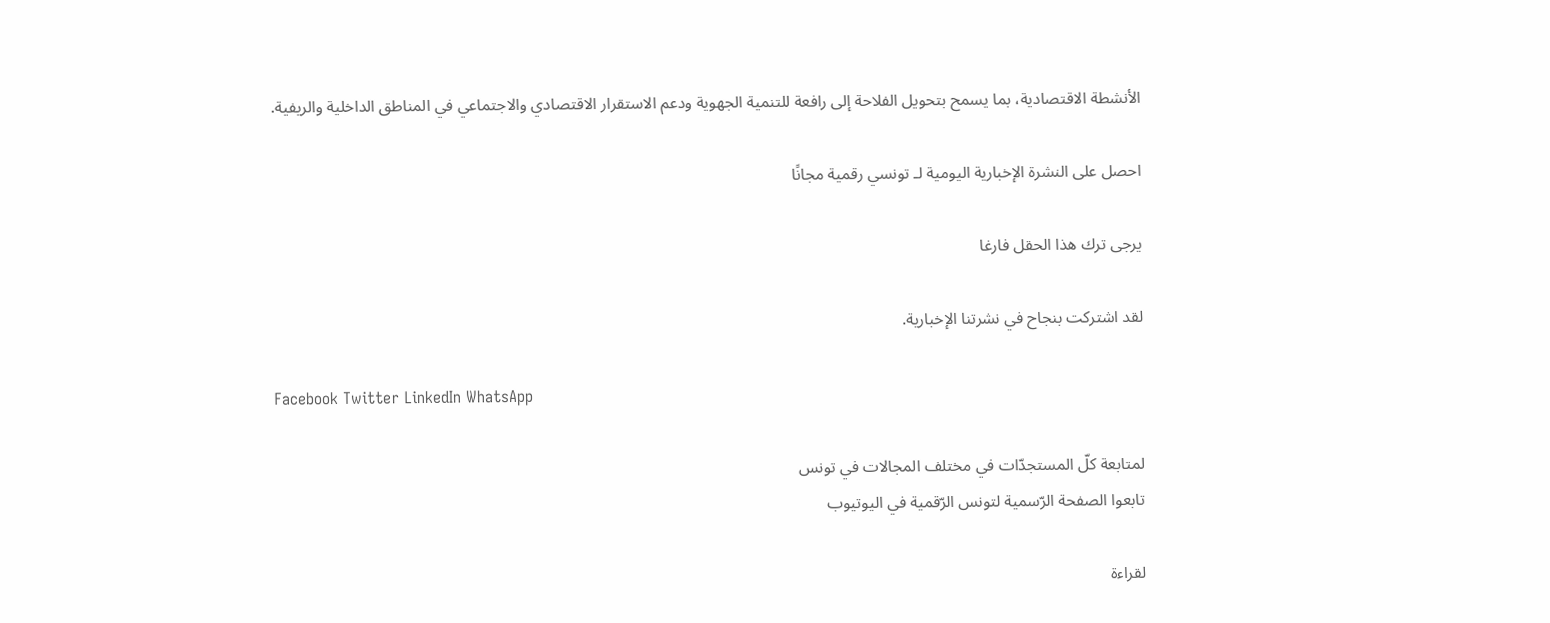الأنشطة الاقتصادية، بما يسمح بتحويل الفلاحة إلى رافعة للتنمية الجهوية ودعم الاستقرار الاقتصادي والاجتماعي في المناطق الداخلية والريفية.

احصل على النشرة الإخبارية اليومية لـ تونسي رقمية مجانًا

يرجى ترك هذا الحقل فارغا

لقد اشتركت بنجاح في نشرتنا الإخبارية.

Facebook Twitter LinkedIn WhatsApp

لمتابعة كلّ المستجدّات في مختلف المجالات في تونس
تابعوا الصفحة الرّسمية لتونس الرّقمية في اليوتيوب

لقراءة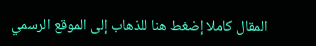المقال كاملا إضغط هنا للذهاب إلى الموقع الرسمي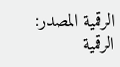الرقمية المصدر: الرقمية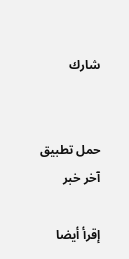شارك


حمل تطبيق آخر خبر

إقرأ أيضا